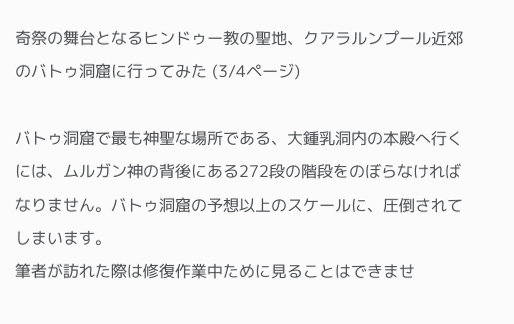奇祭の舞台となるヒンドゥー教の聖地、クアラルンプール近郊のバトゥ洞窟に行ってみた (3/4ページ)

バトゥ洞窟で最も神聖な場所である、大鍾乳洞内の本殿へ行くには、ムルガン神の背後にある272段の階段をのぼらなければなりません。バトゥ洞窟の予想以上のスケールに、圧倒されてしまいます。
筆者が訪れた際は修復作業中ために見ることはできませ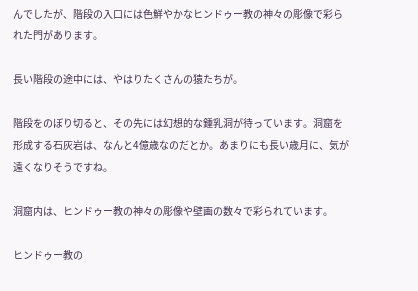んでしたが、階段の入口には色鮮やかなヒンドゥー教の神々の彫像で彩られた門があります。

長い階段の途中には、やはりたくさんの猿たちが。

階段をのぼり切ると、その先には幻想的な鍾乳洞が待っています。洞窟を形成する石灰岩は、なんと4億歳なのだとか。あまりにも長い歳月に、気が遠くなりそうですね。

洞窟内は、ヒンドゥー教の神々の彫像や壁画の数々で彩られています。

ヒンドゥー教の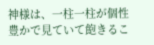神様は、一柱一柱が個性豊かで見ていて飽きるこ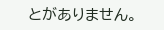とがありません。